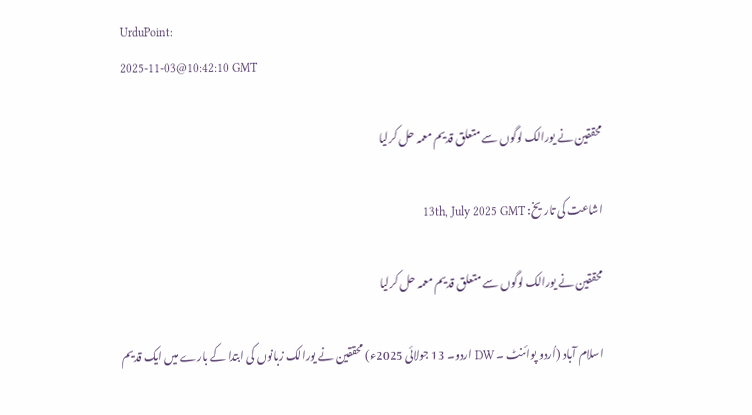UrduPoint:
2025-11-03@10:42:10 GMT

محققین نے یورالک لوگوں سے متعلق قدیم معمہ حل کرلیا

اشاعت کی تاریخ: 13th, July 2025 GMT

محققین نے یورالک لوگوں سے متعلق قدیم معمہ حل کرلیا

اسلام آباد (اُردو پوائنٹ ۔ DW اردو۔ 13 جولائی 2025ء) محققین نے یورالک زبانوں کی ابتدا کے بارے میں ایک قدیم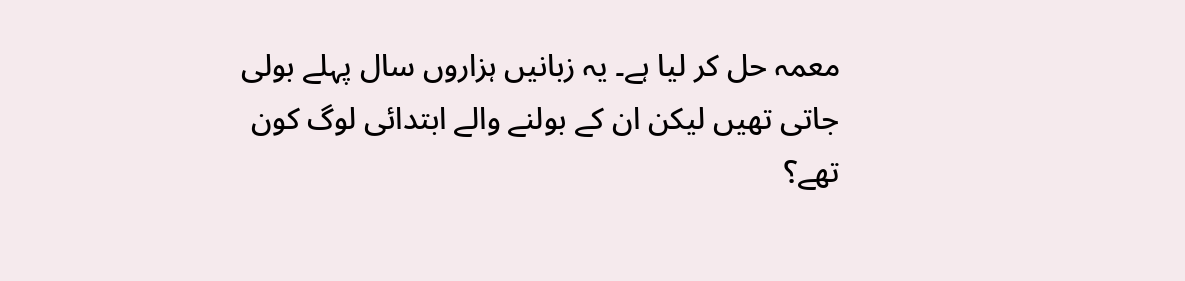معمہ حل کر لیا ہے۔ یہ زبانیں ہزاروں سال پہلے بولی جاتی تھیں لیکن ان کے بولنے والے ابتدائی لوگ کون تھے؟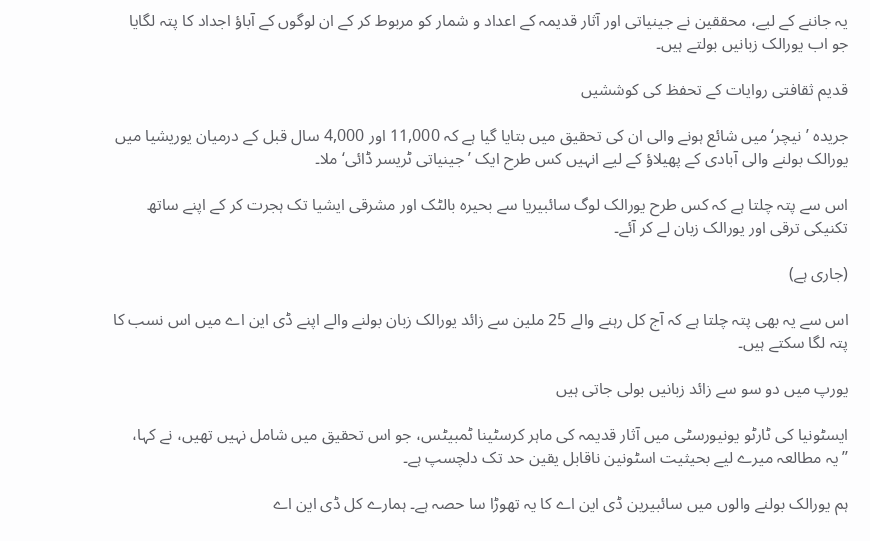یہ جاننے کے لیے، محققین نے جینیاتی اور آثار قدیمہ کے اعداد و شمار کو مربوط کر کے ان لوگوں کے آباؤ اجداد کا پتہ لگایا جو اب یورالک زبانیں بولتے ہیں۔

قدیم ثقافتی روایات کے تحفظ کی کوششیں

جریدہ ’نیچر‘میں شائع ہونے والی ان کی تحقیق میں بتایا گیا ہے کہ 11,000 اور 4,000 سال قبل کے درمیان یوریشیا میں یورالک بولنے والی آبادی کے پھیلاؤ کے لیے انہیں کس طرح ایک ’جینیاتی ٹریسر ڈائی‘ملا۔

اس سے پتہ چلتا ہے کہ کس طرح یورالک لوگ سائبیریا سے بحیرہ بالٹک اور مشرقی ایشیا تک ہجرت کر کے اپنے ساتھ تکنیکی ترقی اور یورالک زبان لے کر آئے۔

(جاری ہے)

اس سے یہ بھی پتہ چلتا ہے کہ آج کل رہنے والے 25 ملین سے زائد یورالک زبان بولنے والے اپنے ڈی این اے میں اس نسب کا پتہ لگا سکتے ہیں۔

یورپ میں دو سو سے زائد زبانیں بولی جاتی ہیں

ایسٹونیا کی ٹارٹو یونیورسٹی میں آثار قدیمہ کی ماہر کرسٹینا ٹمبیٹس، جو اس تحقیق میں شامل نہیں تھیں، نے کہا، ’’یہ مطالعہ میرے لیے بحیثیت اسٹونین ناقابل یقین حد تک دلچسپ ہے۔

ہم یورالک بولنے والوں میں سائبیرین ڈی این اے کا یہ تھوڑا سا حصہ ہے۔ ہمارے کل ڈی این اے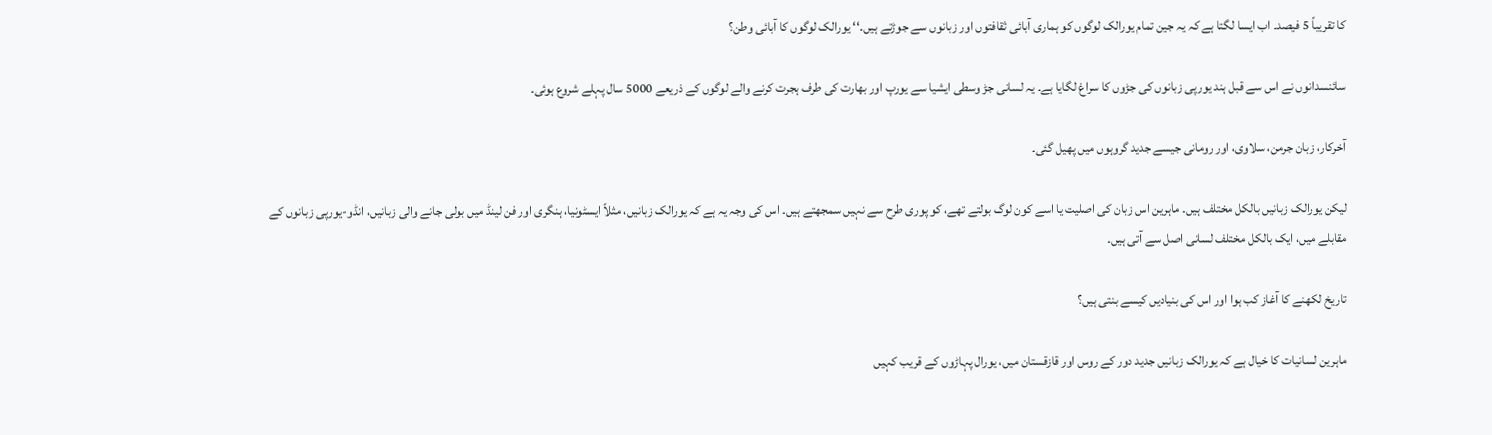کا تقریباً 5 فیصد۔ اب ایسا لگتا ہے کہ یہ جین تمام یورالک لوگوں کو ہماری آبائی ثقافتوں اور زبانوں سے جوڑتے ہیں۔‘‘ یورالک لوگوں کا آبائی وطن؟

سائنسدانوں نے اس سے قبل ہند یورپی زبانوں کی جڑوں کا سراغ لگایا ہے۔ یہ لسانی جڑ وسطی ایشیا سے یورپ اور بھارت کی طرف ہجرت کرنے والے لوگوں کے ذریعے 5000 سال پہلے شروع ہوئی۔

آخرکار، زبان جرمن، سلاوی، اور رومانی جیسے جدید گروہوں میں پھیل گئی۔

لیکن یورالک زبانیں بالکل مختلف ہیں۔ ماہرین اس زبان کی اصلیت یا اسے کون لوگ بولتے تھے، کو پوری طرح سے نہیں سمجھتے ہیں۔ اس کی وجہ یہ ہے کہ یورالک زبانیں، مثلاً ایسٹونیا، ہنگری اور فن لینڈ میں بولی جانے والی زبانیں، انڈو-یورپی زبانوں کے مقابلے میں، ایک بالکل مختلف لسانی اصل سے آتی ہیں۔

تاریخ لکھنے کا آغاز کب ہوا اور اس کی بنیادیں کیسے بنتی ہیں؟

ماہرین لسانیات کا خیال ہے کہ یورالک زبانیں جدید دور کے روس اور قازقستان میں، یورال پہاڑوں کے قریب کہیں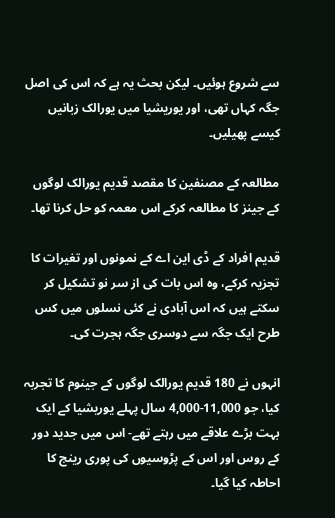سے شروع ہوئیں۔ لیکن بحث یہ ہے کہ اس کی اصل جگہ کہاں تھی، اور یوریشیا میں یورالک زبانیں کیسے پھیلیں۔

مطالعہ کے مصنفین کا مقصد قدیم یورالک لوگوں کے جینز کا مطالعہ کرکے اس معمہ کو حل کرنا تھا۔

قدیم افراد کے ڈی این اے کے نمونوں اور تغیرات کا تجزیہ کرکے، وہ اس بات کی از سر نو تشکیل کر سکتے ہیں کہ اس آبادی نے کئی نسلوں میں کس طرح ایک جگہ سے دوسری جگہ ہجرت کی۔

انہوں نے 180 قدیم یورالک لوگوں کے جینوم کا تجربہ کیا، جو 11,000-4,000 سال پہلے یوریشیا کے ایک بہت بڑے علاقے میں رہتے تھے- اس میں جدید دور کے روس اور اس کے پڑوسیوں کی پوری رینج کا احاطہ کیا گیا۔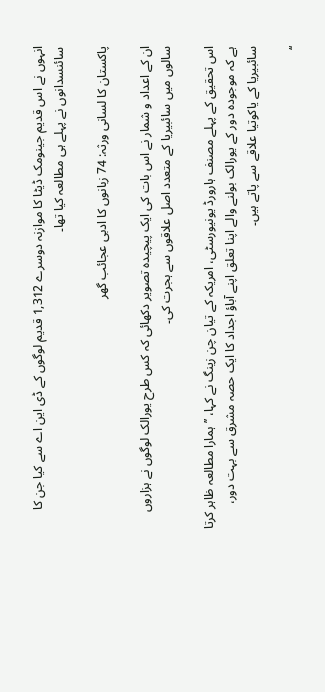انہوں نے اس قدیم جینومک ڈیٹا کا موازنہ دوسرے 1,312 قدیم لوگوں کے ڈی این اے سے کیا جن کا سائنسدانوں نے پہلے ہی مطالعہ کیا تھا۔

پاکستان کا لسانی ورثہ: 74 زبانوں کا ادبی عجائب گھر

ان کے اعداد و شمار نے اس بات کی ایک پیچیدہ تصویر دکھائی کہ کس طرح یورالک لوگوں نے ہزاروں سالوں میں سائبیریا کے متعدد اصل علاقوں سے ہجرت کی۔

اس تحقیق کے پہلے مصنف ہارورڈ یونیورسٹی، امریکہ کے تیان چن زینگ نے کہا، ’’ہمارا مطالعہ ظاہر کرتا ہے کہ موجودہ دور کے یورالک بولنے والے اپنا تعلق اپنے آباؤ اجداد کا ایک حصہ مشرق سے بہت دور، سائبیریا کے یاکوتیا علاقے سے پاتے ہیں۔

‘‘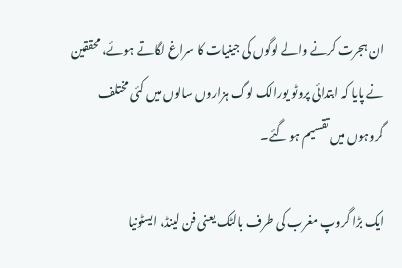ان ہجرت کرنے والے لوگوں کی جینیات کا سراغ لگاتے ہوئے، محققین نے پایا کہ ابتدائی پروٹو یورالک لوگ ہزاروں سالوں میں کئی مختلف گروہوں میں تقسیم ہو گئے۔

ایک بڑا گروپ مغرب کی طرف بالٹک یعنی فن لینڈ، ایسٹونیا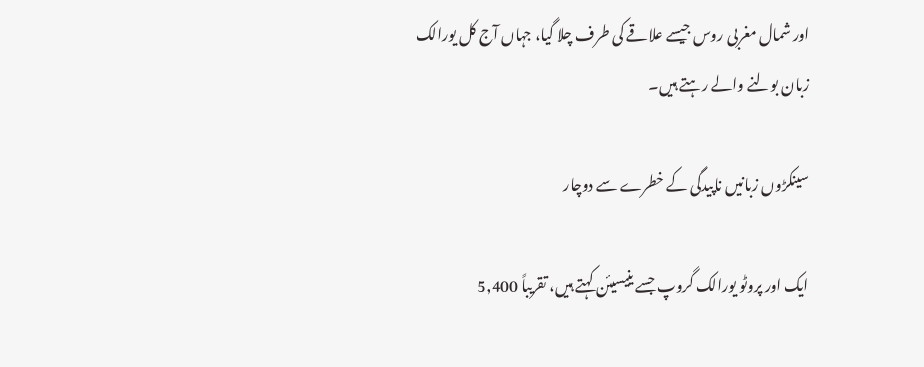اور شمال مغربی روس جیسے علاقے کی طرف چلا گیا، جہاں آج کل یورالک زبان بولنے والے رہتے ہیں۔

سینکڑوں زبانیں ناپیدگی کے خطرے سے دوچار

ایک اور پروٹو یورالک گروپ جسے ینیسیئن کہتے ہیں، تقریباً 5,400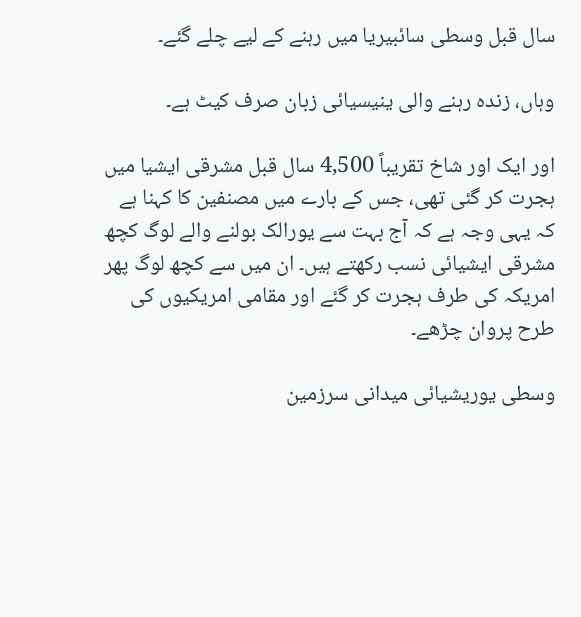سال قبل وسطی سائبیریا میں رہنے کے لیے چلے گئے۔

وہاں، زندہ رہنے والی ینیسیائی زبان صرف کیٹ ہے۔

اور ایک اور شاخ تقریباً 4,500 سال قبل مشرقی ایشیا میں ہجرت کر گئی تھی، جس کے بارے میں مصنفین کا کہنا ہے کہ یہی وجہ ہے کہ آج بہت سے یورالک بولنے والے لوگ کچھ مشرقی ایشیائی نسب رکھتے ہیں۔ ان میں سے کچھ لوگ پھر امریکہ کی طرف ہجرت کر گئے اور مقامی امریکیوں کی طرح پروان چڑھے۔

وسطی یوریشیائی میدانی سرزمین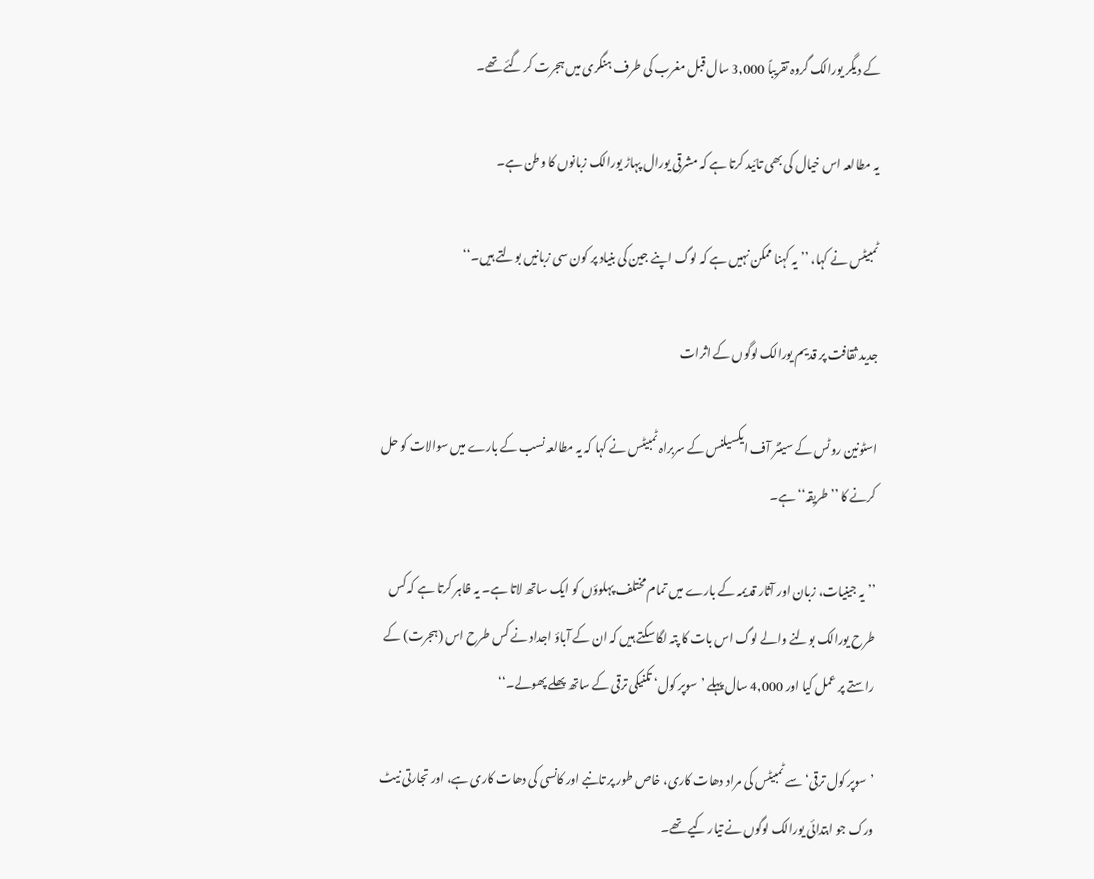کے دیگر یورالک گروہ تقریباً 3,000 سال قبل مغرب کی طرف ہنگری میں ہجرت کر گئے تھے۔

یہ مطالعہ اس خیال کی بھی تائید کرتا ہے کہ مشرقی یورال پہاڑ یورالک زبانوں کا وطن ہے۔

ٹمبیٹس نے کہا، ’’یہ کہنا ممکن نہیں ہے کہ لوگ اپنے جین کی بنیاد پر کون سی زبانیں بولتے ہیں۔‘‘

جدید ثقافت پر قدیم یورالک لوگوں کے اثرات

اسٹونین روٹس کے سینٹر آف ایکسیلنس کے سربراہ ٹمبیٹس نے کہا کہ یہ مطالعہ نسب کے بارے میں سوالات کو حل کرنے کا ’’طریقہ‘‘ ہے۔

’’یہ جینیات، زبان اور آثار قدیمہ کے بارے میں تمام مختلف پہلوؤں کو ایک ساتھ لاتا ہے۔ یہ ظاہر کرتا ہے کہ کس طرح یورالک بولنے والے لوگ اس بات کا پتہ لگا سکتے ہیں کہ ان کے آباؤ اجداد نے کس طرح اس (ہجرت) کے راستے پر عمل کیا اور 4,000 سال پہلے ’سوپر کول‘ تکنیکی ترقی کے ساتھ پھلے پھولے۔‘‘

’سوپر کول ترقی‘ سے ٹمبیٹس کی مراد دھات کاری، خاص طور پر تانبے اور کانسی کی دھات کاری ہے، اور تجارتی نیٹ ورک جو ابتدائی یورالک لوگوں نے تیار کیے تھے۔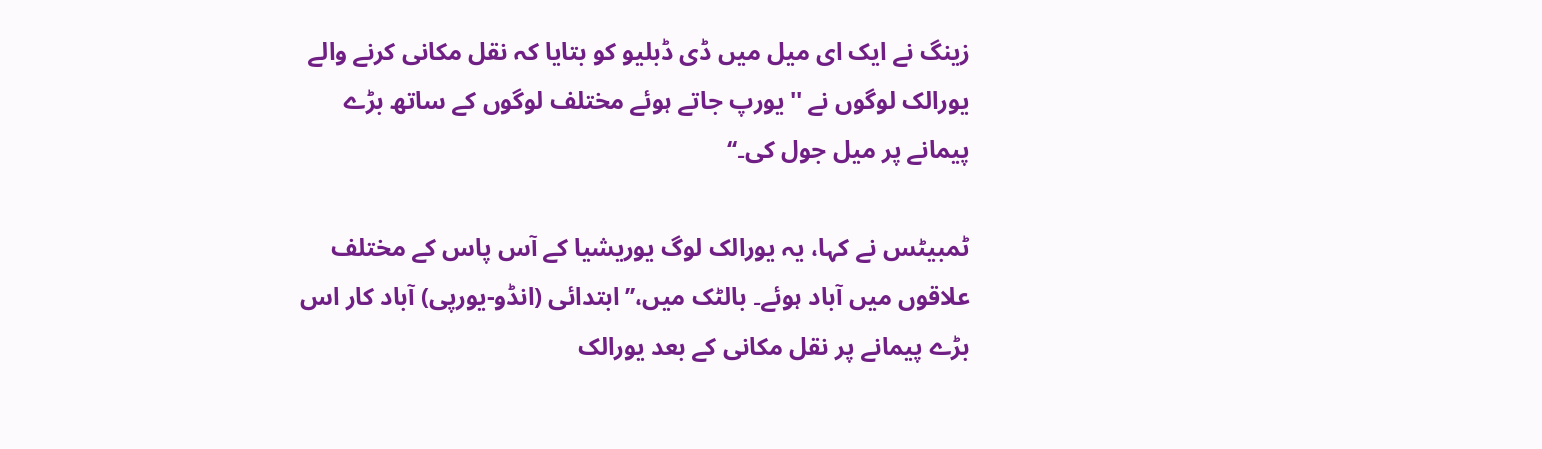زینگ نے ایک ای میل میں ڈی ڈبلیو کو بتایا کہ نقل مکانی کرنے والے یورالک لوگوں نے ''یورپ جاتے ہوئے مختلف لوگوں کے ساتھ بڑے پیمانے پر میل جول کی۔‘‘

ٹمبیٹس نے کہا، یہ یورالک لوگ یوریشیا کے آس پاس کے مختلف علاقوں میں آباد ہوئے۔ بالٹک میں،’’ابتدائی (انڈو-یورپی) آباد کار اس بڑے پیمانے پر نقل مکانی کے بعد یورالک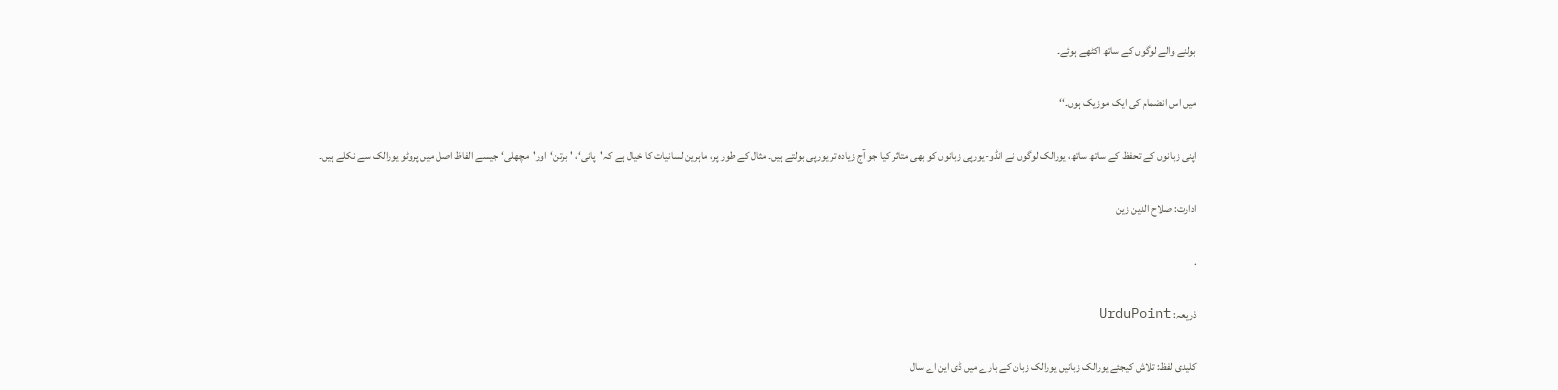بولنے والے لوگوں کے ساتھ اکٹھے ہوئے۔

میں اس انضمام کی ایک موزیک ہوں۔‘‘

اپنی زبانوں کے تحفظ کے ساتھ ساتھ، یورالک لوگوں نے انڈو-یورپی زبانوں کو بھی متاثر کیا جو آج زیادہ تر یورپی بولتے ہیں۔ مثال کے طور پر، ماہرین لسانیات کا خیال ہے کہ'پانی‘، 'برتن‘اور'مچھلی‘جیسے الفاظ اصل میں پروٹو یورالک سے نکلے ہیں۔

ادارت: صلاح الدین زین

.

ذریعہ: UrduPoint

کلیدی لفظ: تلاش کیجئے یورالک زبانیں یورالک زبان کے بارے میں ڈی این اے سال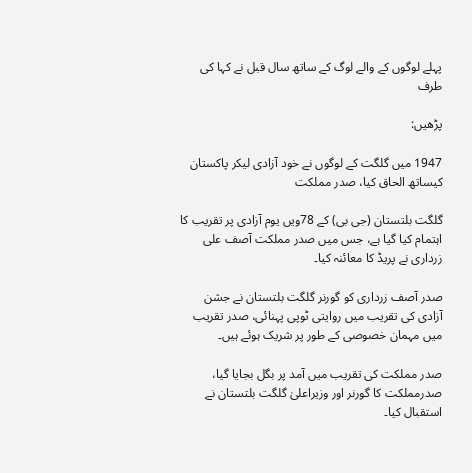پہلے لوگوں کے والے لوگ کے ساتھ سال قبل نے کہا کی طرف

پڑھیں:

1947 میں گلگت کے لوگوں نے خود آزادی لیکر پاکستان کیساتھ الحاق کیا، صدر مملکت

گلگت بلتستان (جی بی) کے 78ویں یوم آزادی پر تقریب کا اہتمام کیا گیا ہے، جس میں صدر مملکت آصف علی زرداری نے پریڈ کا معائنہ کیا۔

صدر آصف زرداری کو گورنر گلگت بلتستان نے جشن آزادی کی تقریب میں روایتی ٹوپی پہنائی، صدر تقریب میں مہمان خصوصی کے طور پر شریک ہوئے ہیں۔

صدر مملکت کی تقریب میں آمد پر بگل بجایا گیا، صدرمملکت کا گورنر اور وزیراعلیٰ گلگت بلتستان نے استقبال کیا۔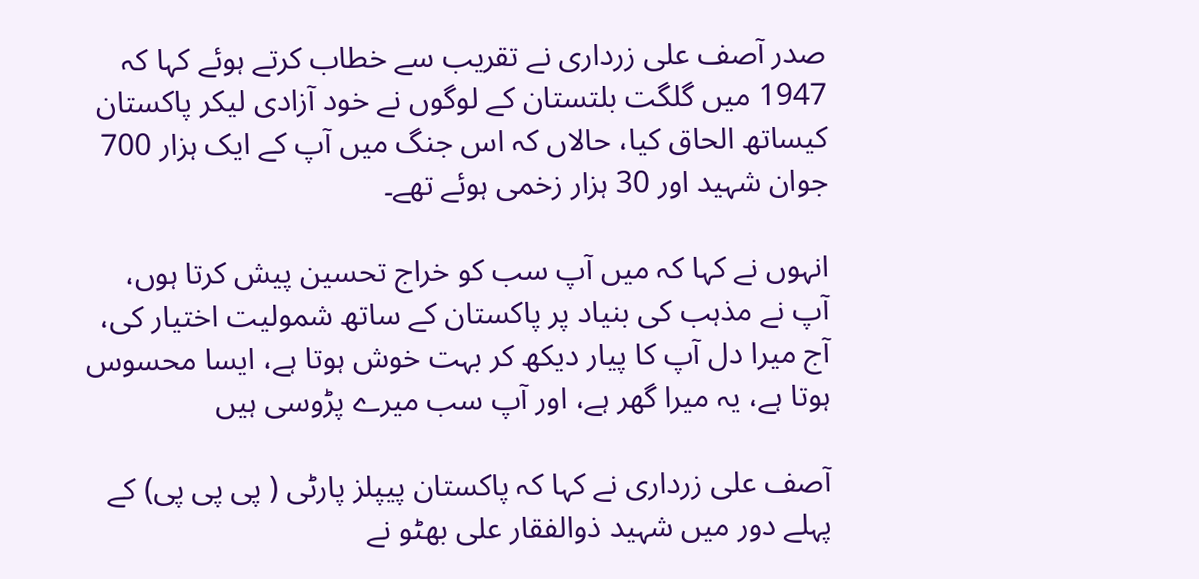صدر آصف علی زرداری نے تقریب سے خطاب کرتے ہوئے کہا کہ 1947 میں گلگت بلتستان کے لوگوں نے خود آزادی لیکر پاکستان کیساتھ الحاق کیا، حالاں کہ اس جنگ میں آپ کے ایک ہزار 700 جوان شہید اور 30 ہزار زخمی ہوئے تھے۔

انہوں نے کہا کہ میں آپ سب کو خراج تحسین پیش کرتا ہوں، آپ نے مذہب کی بنیاد پر پاکستان کے ساتھ شمولیت اختیار کی، آج میرا دل آپ کا پیار دیکھ کر بہت خوش ہوتا ہے، ایسا محسوس ہوتا ہے، یہ میرا گھر ہے، اور آپ سب میرے پڑوسی ہیں

آصف علی زرداری نے کہا کہ پاکستان پیپلز پارٹی ( پی پی پی) کے پہلے دور میں شہید ذوالفقار علی بھٹو نے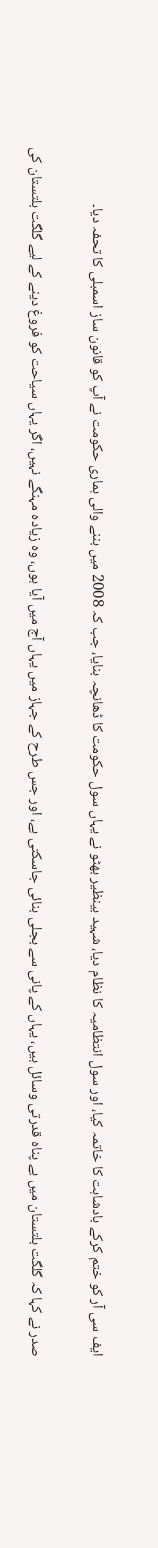ایف سی آر کو ختم کرکے بادشاہت کا خاتمہ کیا، اور سول انتظامیہ کا نظام دیا، شہید بینظیر بھٹو نے یہاں سول حکومت کا ڈھانچہ بنایا، جب کہ 2008 میں بننے والی ہماری حکومت نے آپ کو قانون ساز اسمبلی کا تحفہ دیا۔

صدر نے کہا کہ گلگت بلتستان میں بے پناہ قدرتی وسائل ہیں، یہاں کے پانی سے بجلی بنائی جاسکتی ہے، اور جس طرح کے جہاز میں یہاں آج میں آیا ہوں، وہ زیادہ مہنگے نہیں، اگر یہاں سیاحت کو فروغ دینے کے لیے گلگت بلتستان کی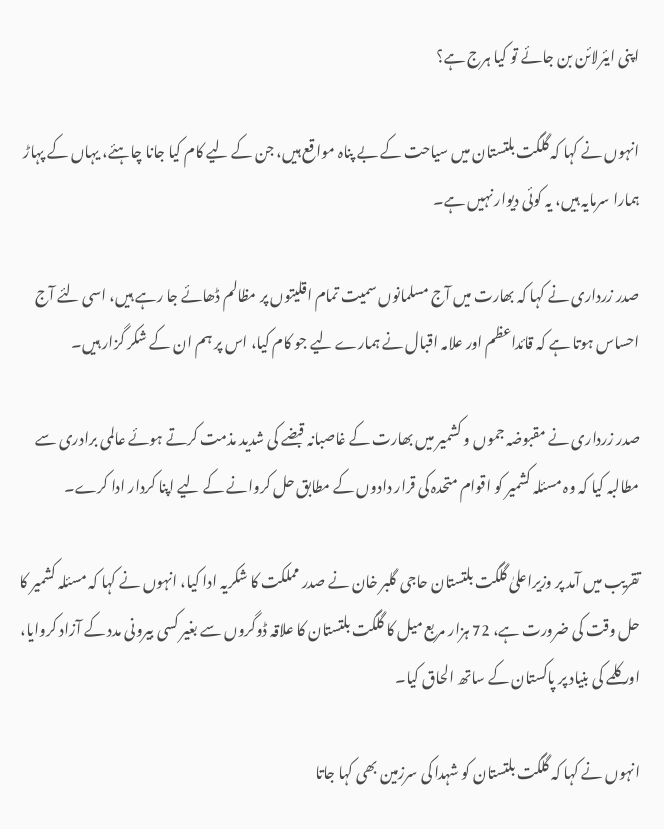اپنی ایئرلائن بن جائے تو کیا ہرج ہے؟

انہوں نے کہا کہ گلگت بلتستان میں سیاحت کے بے پناہ مواقع ہیں، جن کے لیے کام کیا جانا چاہئے، یہاں کے پہاڑ ہمارا سرمایہ ہیں، یہ کوئی دیوار نہیں ہے۔

صدر زرداری نے کہا کہ بھارت میں آج مسلمانوں سمیت تمام اقلیتوں پر مظالم ڈھائے جا رہے ہیں، اسی لئے آج احساس ہوتا ہے کہ قائداعظم اور علامہ اقبال نے ہمارے لیے جو کام کیا، اس پر ہم ان کے شکر گزار ہیں۔

صدر زرداری نے مقبوضہ جموں و کشمیر میں بھارت کے غاصبانہ قبضے کی شدید مذمت کرتے ہوئے عالمی برادری سے مطالبہ کیا کہ وہ مسئلہ کشمیر کو اقوام متحدہ کی قرار دادوں کے مطابق حل کروانے کے لیے اپنا کردار ادا کرے۔

تقریب میں آمد پر وزیراعلیٰ گلگت بلتستان حاجی گلبر خان نے صدر مملکت کا شکریہ ادا کیا، انہوں نے کہا کہ مسئلہ کشمیر کا حل وقت کی ضرورت ہے، 72 ہزار مربع میل کا گلگت بلتستان کا علاقہ ڈوگروں سے بغیر کسی بیرونی مدد کے آزاد کروایا، اور کلمے کی بنیاد پر پاکستان کے ساتھ الحاق کیا۔

انہوں نے کہا کہ گلگت بلتستان کو شہدا کی سرزمین بھی کہا جاتا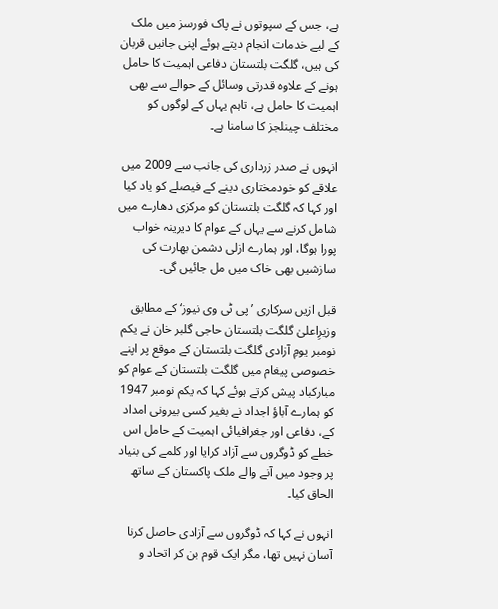ہے، جس کے سپوتوں نے پاک فورسز میں ملک کے لیے خدمات انجام دیتے ہوئے اپنی جانیں قربان کی ہیں، گلگت بلتستان دفاعی اہمیت کا حامل ہونے کے علاوہ قدرتی وسائل کے حوالے سے بھی اہمیت کا حامل ہے، تاہم یہاں کے لوگوں کو مختلف چینلجز کا سامنا ہے۔

انہوں نے صدر زرداری کی جانب سے 2009 میں علاقے کو خودمختاری دینے کے فیصلے کو یاد کیا اور کہا کہ گلگت بلتستان کو مرکزی دھارے میں شامل کرنے سے یہاں کے عوام کا دیرینہ خواب پورا ہوگا، اور ہمارے ازلی دشمن بھارت کی سازشیں بھی خاک میں مل جائیں گی۔

قبل ازیں سرکاری ’پی ٹی وی نیوز‘ کے مطابق وزیرِاعلیٰ گلگت بلتستان حاجی گلبر خان نے یکم نومبر یومِ آزادی گلگت بلتستان کے موقع پر اپنے خصوصی پیغام میں گلگت بلتستان کے عوام کو مبارکباد پیش کرتے ہوئے کہا کہ یکم نومبر 1947 کو ہمارے آباؤ اجداد نے بغیر کسی بیرونی امداد کے، دفاعی اور جغرافیائی اہمیت کے حامل اس خطے کو ڈوگروں سے آزاد کرایا اور کلمے کی بنیاد پر وجود میں آنے والے ملک پاکستان کے ساتھ الحاق کیا۔

انہوں نے کہا کہ ڈوگروں سے آزادی حاصل کرنا آسان نہیں تھا، مگر ایک قوم بن کر اتحاد و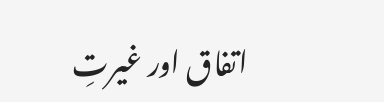اتفاق اور غیرتِ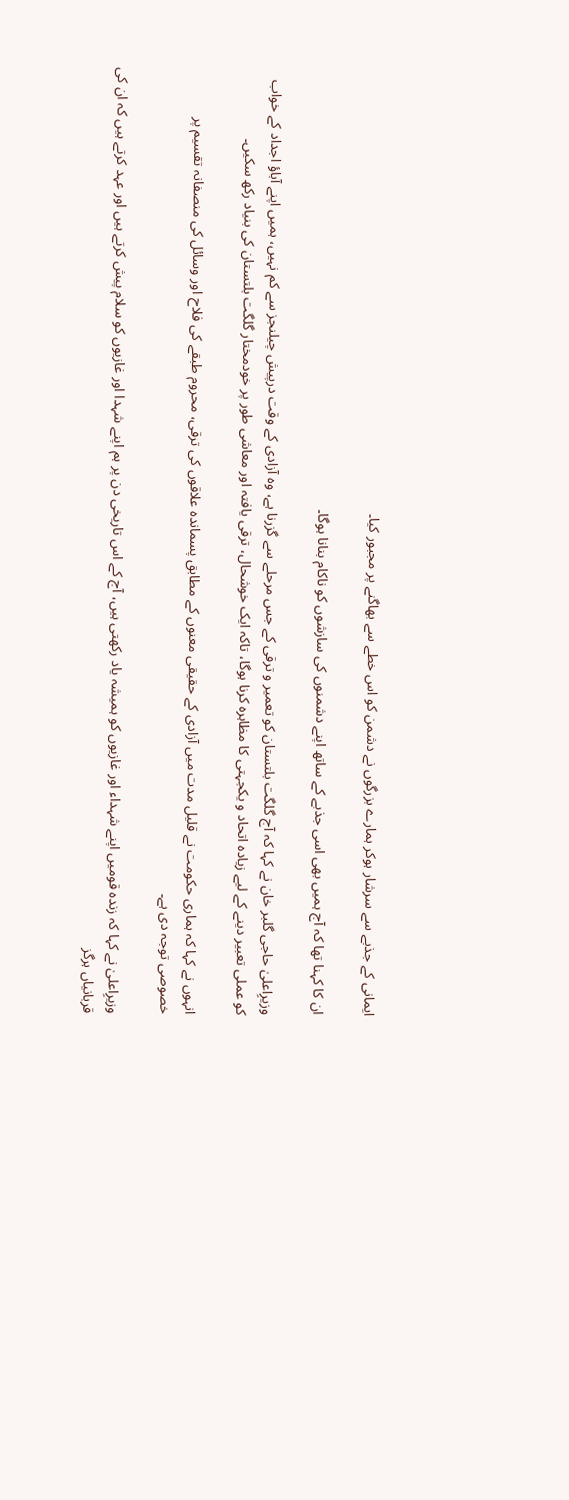ایمانی کے جذبے سے سرشار ہوکر ہمارے بزرگوں نے دشمن کو اس خطے سے بھاگنے پر مجبور کیا۔

ان کا کہنا تھا کہ آج ہمیں بھی اسی جذبے کے ساتھ اپنے دشمنوں کی سازشوں کو ناکام بنانا ہوگا۔

وزیرِاعلیٰ حاجی گلبر خان نے کہا کہ آج گلگت بلتستان کو تعمیر و ترقی کے جس مرحلے سے گزرنا ہے، وہ آزادی کے وقت درپیش چیلنجز سے کم نہیں، ہمیں اپنے آباؤ اجداد کے خواب کو عملی تعبیر دینے کے لیے زیادہ اتحاد و یکجہتی کا مظاہرہ کرنا ہوگا، تاکہ ایک خوشحال، ترقی یافتہ اور معاشی طور پر خودمختار گلگت بلتستان کی بنیاد رکھ سکیں۔

انہوں نے کہا کہ ہماری حکومت نے قلیل مدت میں آزادی کے حقیقی معنوں کے مطابق پسماندہ علاقوں کی ترقی، محروم طبقے کی فلاح اور وسائل کی منصفانہ تقسیم پر خصوصی توجہ دی ہے۔

وزیرِاعلیٰ نے کہا کہ زندہ قومیں اپنے شہداء اور غازیوں کو ہمیشہ یاد رکھتی ہیں، آج کے اس تاریخی دن پر ہم اپنے شہدا اور غازیوں کو سلام پیش کرتے ہیں اور عہد کرتے ہیں کہ ان کی قربانیاں ہرگز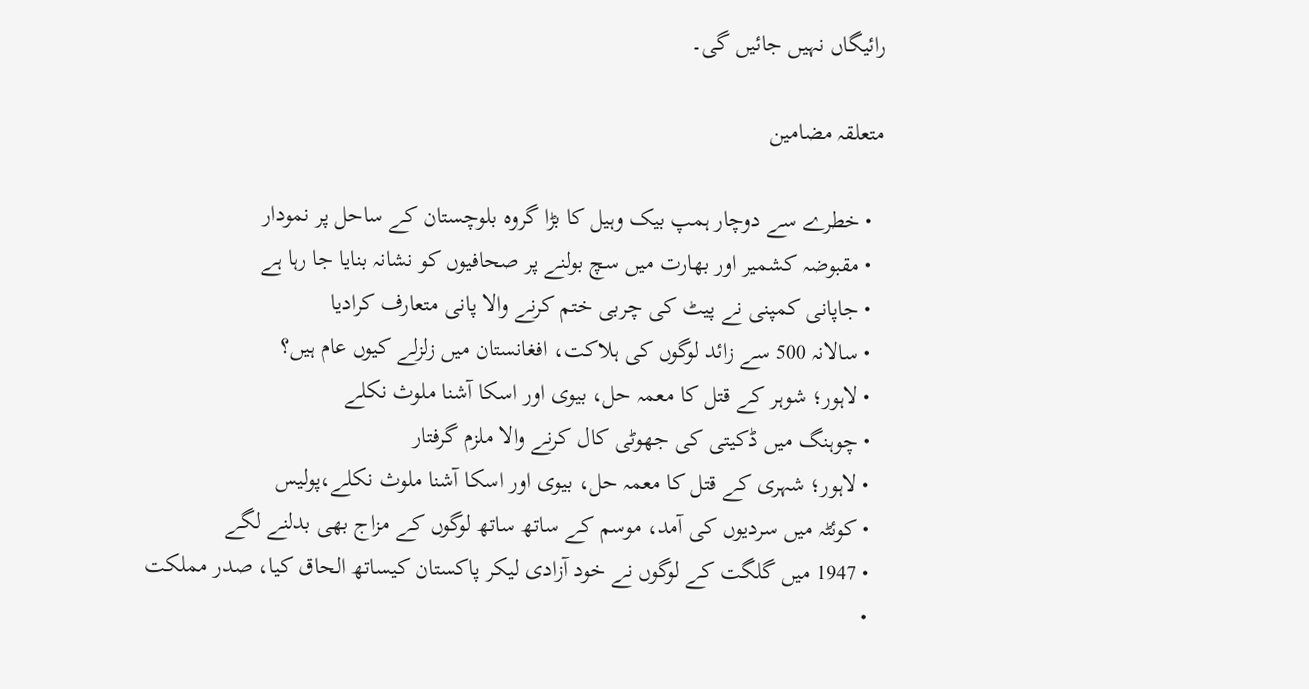رائیگاں نہیں جائیں گی۔

متعلقہ مضامین

  • خطرے سے دوچار ہمپ بیک وہیل کا بڑا گروہ بلوچستان کے ساحل پر نمودار
  • مقبوضہ کشمیر اور بھارت میں سچ بولنے پر صحافیوں کو نشانہ بنایا جا رہا ہے
  • جاپانی کمپنی نے پیٹ کی چربی ختم کرنے والا پانی متعارف کرادیا
  • سالانہ 500 سے زائد لوگوں کی ہلاکت، افغانستان میں زلزلے کیوں عام ہیں؟
  • لاہور؛ شوہر کے قتل کا معمہ حل، بیوی اور اسکا آشنا ملوث نکلے
  • چوہنگ میں ڈکیتی کی جھوٹی کال کرنے والا ملزم گرفتار
  • لاہور؛ شہری کے قتل کا معمہ حل، بیوی اور اسکا آشنا ملوث نکلے،پولیس
  • کوئٹہ میں سردیوں کی آمد، موسم کے ساتھ ساتھ لوگوں کے مزاج بھی بدلنے لگے
  • 1947 میں گلگت کے لوگوں نے خود آزادی لیکر پاکستان کیساتھ الحاق کیا، صدر مملکت
  •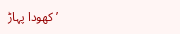’کھودا پہاڑ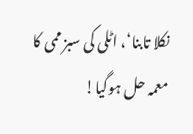نکلا تابنا‘، اٹلی کی سبز ممی کا معمہ حل ہوگیا!